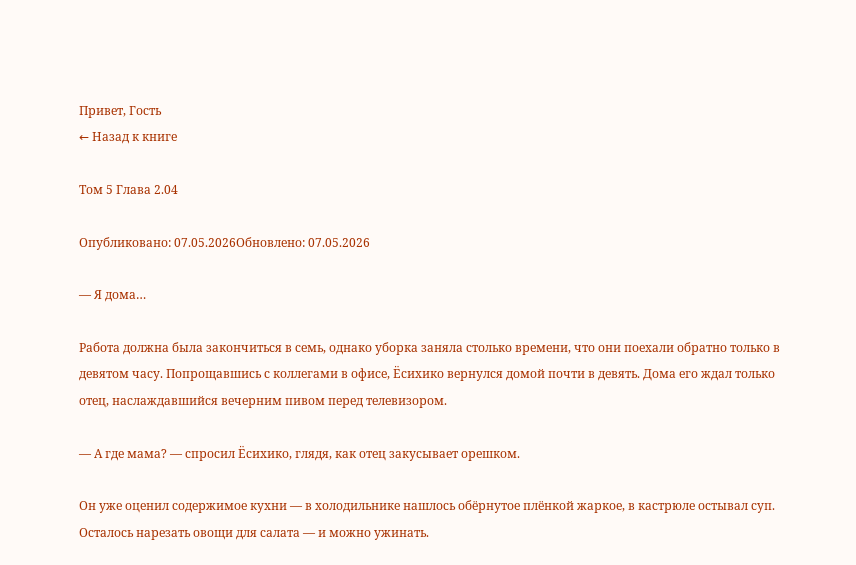Привет, Гость
← Назад к книге

Том 5 Глава 2.04

Опубликовано: 07.05.2026Обновлено: 07.05.2026

— Я дома…

Работа должна была закончиться в семь, однако уборка заняла столько времени, что они поехали обратно только в девятом часу. Попрощавшись с коллегами в офисе, Ёсихико вернулся домой почти в девять. Дома его ждал только отец, наслаждавшийся вечерним пивом перед телевизором.

— А где мама? — спросил Ёсихико, глядя, как отец закусывает орешком.

Он уже оценил содержимое кухни — в холодильнике нашлось обёрнутое плёнкой жаркое, в кастрюле остывал суп. Осталось нарезать овощи для салата — и можно ужинать.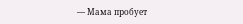— Мама пробует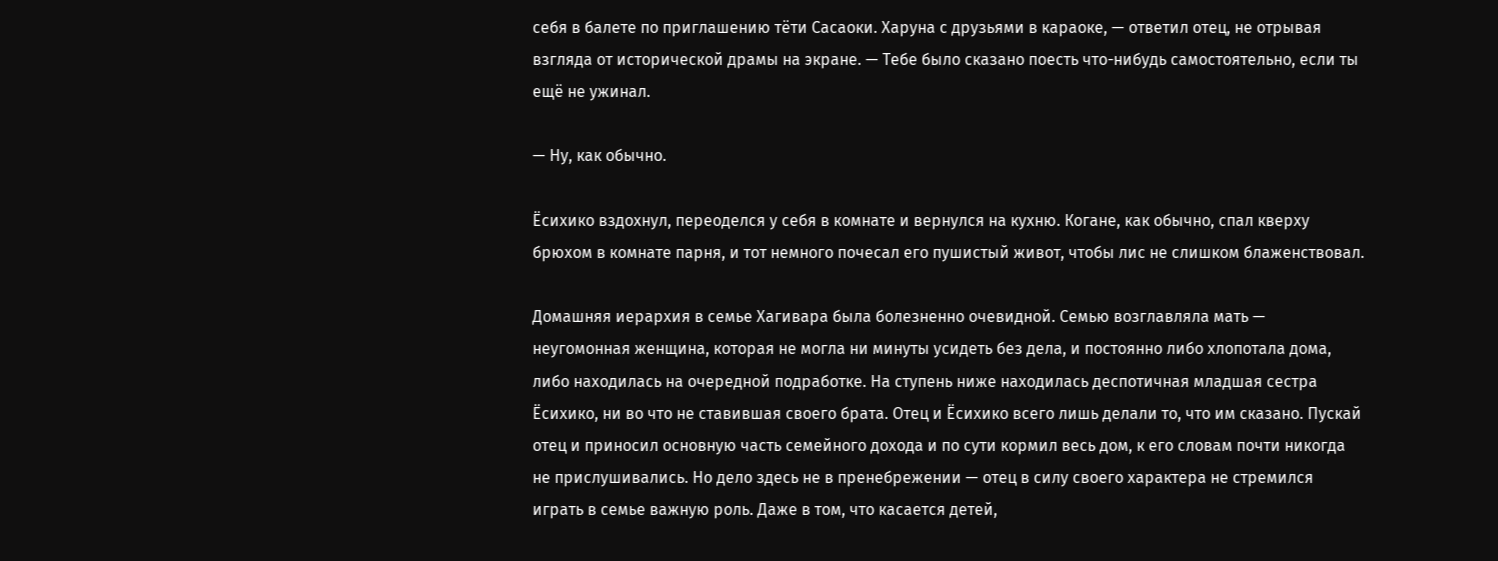себя в балете по приглашению тёти Сасаоки. Харуна с друзьями в караоке, — ответил отец, не отрывая взгляда от исторической драмы на экране. — Тебе было сказано поесть что-нибудь самостоятельно, если ты ещё не ужинал.

— Ну, как обычно.

Ёсихико вздохнул, переоделся у себя в комнате и вернулся на кухню. Когане, как обычно, спал кверху брюхом в комнате парня, и тот немного почесал его пушистый живот, чтобы лис не слишком блаженствовал.

Домашняя иерархия в семье Хагивара была болезненно очевидной. Семью возглавляла мать — неугомонная женщина, которая не могла ни минуты усидеть без дела, и постоянно либо хлопотала дома, либо находилась на очередной подработке. На ступень ниже находилась деспотичная младшая сестра Ёсихико, ни во что не ставившая своего брата. Отец и Ёсихико всего лишь делали то, что им сказано. Пускай отец и приносил основную часть семейного дохода и по сути кормил весь дом, к его словам почти никогда не прислушивались. Но дело здесь не в пренебрежении — отец в силу своего характера не стремился играть в семье важную роль. Даже в том, что касается детей,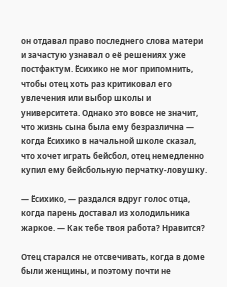он отдавал право последнего слова матери и зачастую узнавал о её решениях уже постфактум. Ёсихико не мог припомнить, чтобы отец хоть раз критиковал его увлечения или выбор школы и университета. Однако это вовсе не значит, что жизнь сына была ему безразлична — когда Ёсихико в начальной школе сказал, что хочет играть бейсбол, отец немедленно купил ему бейсбольную перчатку-ловушку.

— Ёсихико, — раздался вдруг голос отца, когда парень доставал из холодильника жаркое. — Как тебе твоя работа? Нравится?

Отец старался не отсвечивать, когда в доме были женщины, и поэтому почти не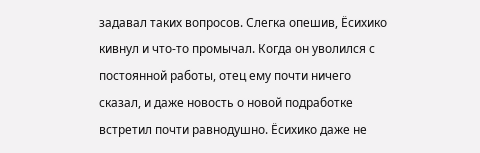задавал таких вопросов. Слегка опешив, Ёсихико кивнул и что-то промычал. Когда он уволился с постоянной работы, отец ему почти ничего сказал, и даже новость о новой подработке встретил почти равнодушно. Ёсихико даже не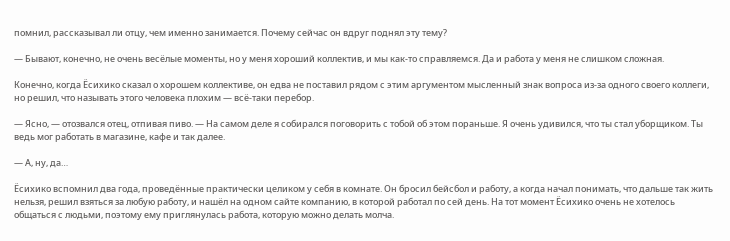помнил, рассказывал ли отцу, чем именно занимается. Почему сейчас он вдруг поднял эту тему?

— Бывают, конечно, не очень весёлые моменты, но у меня хороший коллектив, и мы как-то справляемся. Да и работа у меня не слишком сложная.

Конечно, когда Ёсихико сказал о хорошем коллективе, он едва не поставил рядом с этим аргументом мысленный знак вопроса из-за одного своего коллеги, но решил, что называть этого человека плохим — всё-таки перебор.

— Ясно, — отозвался отец, отпивая пиво. — На самом деле я собирался поговорить с тобой об этом пораньше. Я очень удивился, что ты стал уборщиком. Ты ведь мог работать в магазине, кафе и так далее.

— А, ну, да…

Ёсихико вспомнил два года, проведённые практически целиком у себя в комнате. Он бросил бейсбол и работу, а когда начал понимать, что дальше так жить нельзя, решил взяться за любую работу, и нашёл на одном сайте компанию, в которой работал по сей день. На тот момент Ёсихико очень не хотелось общаться с людьми, поэтому ему приглянулась работа, которую можно делать молча.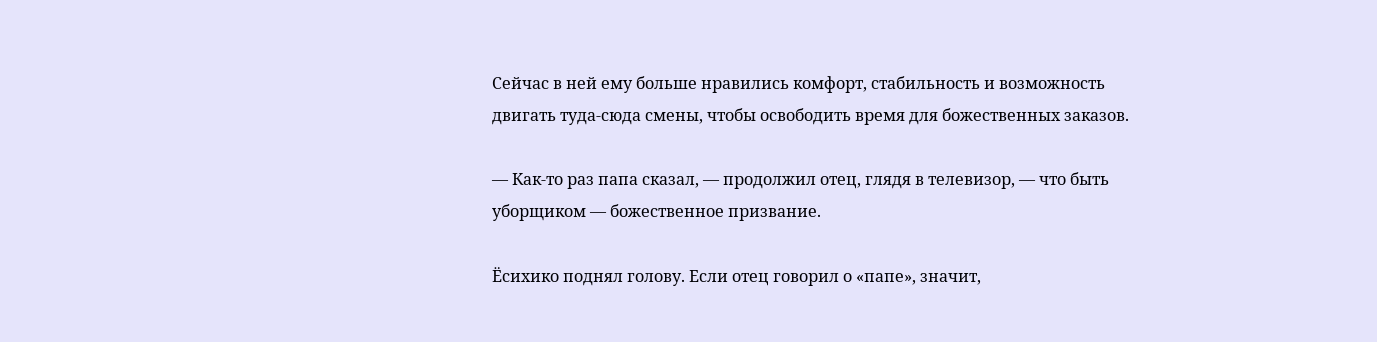Сейчас в ней ему больше нравились комфорт, стабильность и возможность двигать туда-сюда смены, чтобы освободить время для божественных заказов.

— Как-то раз папа сказал, — продолжил отец, глядя в телевизор, — что быть уборщиком — божественное призвание.

Ёсихико поднял голову. Если отец говорил о «папе», значит,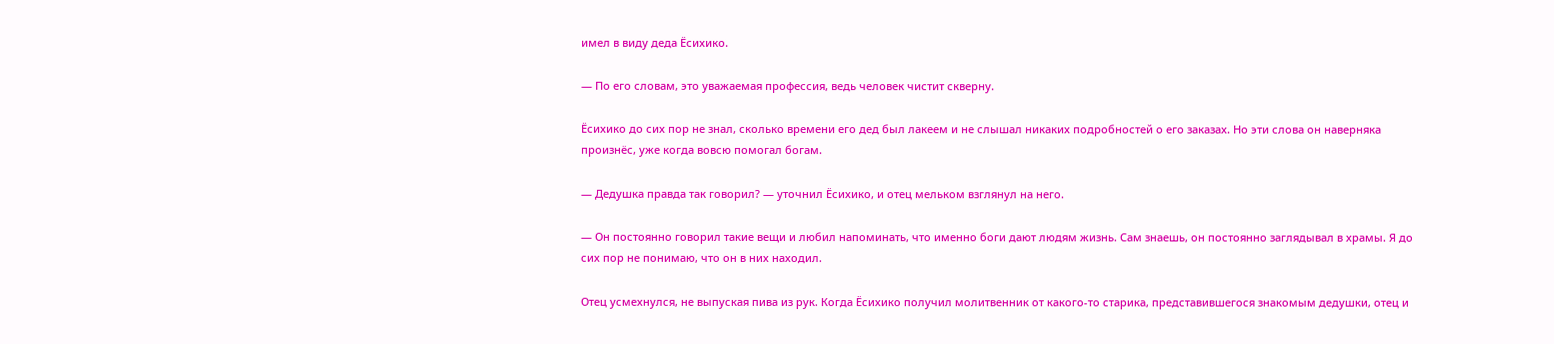имел в виду деда Ёсихико.

— По его словам, это уважаемая профессия, ведь человек чистит скверну.

Ёсихико до сих пор не знал, сколько времени его дед был лакеем и не слышал никаких подробностей о его заказах. Но эти слова он наверняка произнёс, уже когда вовсю помогал богам.

— Дедушка правда так говорил? — уточнил Ёсихико, и отец мельком взглянул на него.

— Он постоянно говорил такие вещи и любил напоминать, что именно боги дают людям жизнь. Сам знаешь, он постоянно заглядывал в храмы. Я до сих пор не понимаю, что он в них находил.

Отец усмехнулся, не выпуская пива из рук. Когда Ёсихико получил молитвенник от какого-то старика, представившегося знакомым дедушки, отец и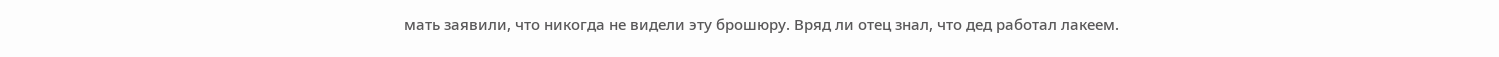мать заявили, что никогда не видели эту брошюру. Вряд ли отец знал, что дед работал лакеем.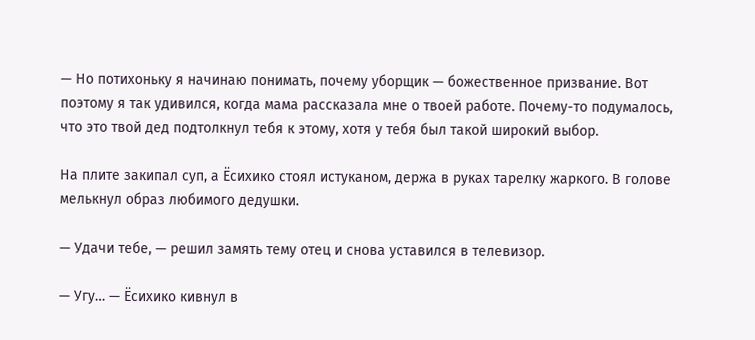— Но потихоньку я начинаю понимать, почему уборщик — божественное призвание. Вот поэтому я так удивился, когда мама рассказала мне о твоей работе. Почему-то подумалось, что это твой дед подтолкнул тебя к этому, хотя у тебя был такой широкий выбор.

На плите закипал суп, а Ёсихико стоял истуканом, держа в руках тарелку жаркого. В голове мелькнул образ любимого дедушки.

— Удачи тебе, — решил замять тему отец и снова уставился в телевизор.

— Угу… — Ёсихико кивнул в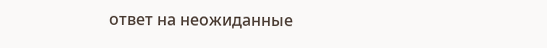ответ на неожиданные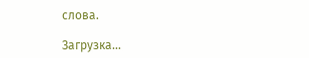слова.

Загрузка...